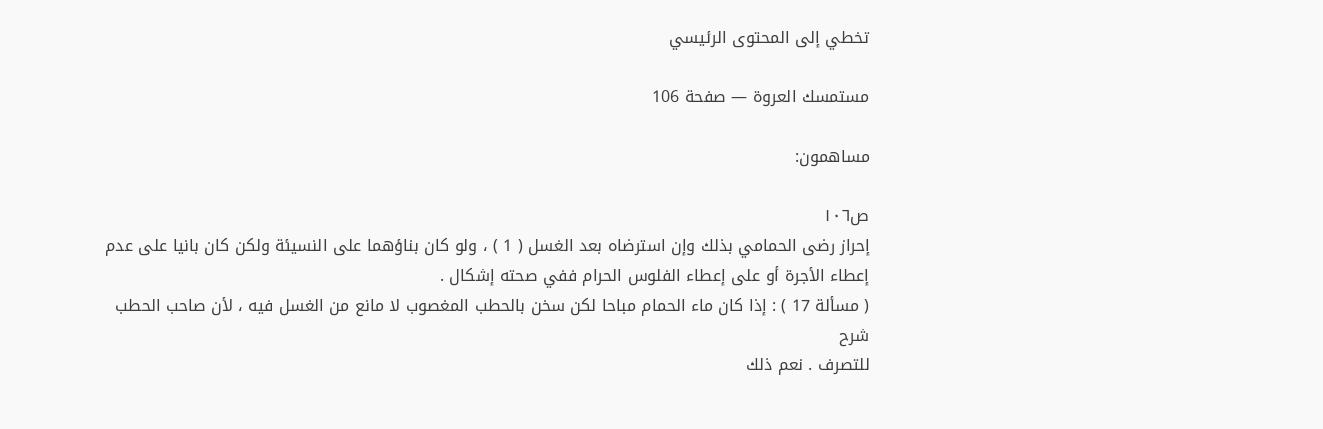تخطي إلى المحتوى الرئيسي

مستمسك العروة — صفحة 106

مساهمون:

ص١٠٦
إحراز رضى الحمامي بذلك وإن استرضاه بعد الغسل ( 1 ) ، ولو كان بناؤهما على النسيئة ولكن كان بانيا على عدم إعطاء الأجرة أو على إعطاء الفلوس الحرام ففي صحته إشكال .
( مسألة 17 ) : إذا كان ماء الحمام مباحا لكن سخن بالحطب المغصوب لا مانع من الغسل فيه ، لأن صاحب الحطب
شرح
للتصرف . نعم ذلك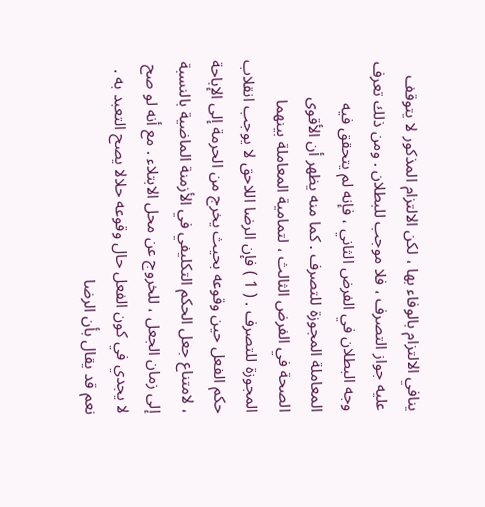ينافي الالتزام بالوفاء بها ، لكن الالتزام المذكور لا يتوقف عليه جواز التصرف ، فلا موجب للبطلان . ومن ذلك تعرف وجه البطلان في الفرض الثاني ، فإنه لم يتحقق فيه المعاملة المجوزة للتصرف . كما منه يظهر أن الأقوى الصحة في الفرض الثالث ، لتمامية المعاملة بينهما المجوزة للتصرف . ( 1 ) فإن الرضا اللاحق لا يوجب انقلاب حكم الفعل حين وقوعه بحيث يخرج من الحرمة إلى الإباحة ، لامتناع جعل الحكم التكليفي في الأزمنة الماضية بالنسبة إلى زمان الجعل ، للخروج عن محل الابتلاء . مع أنه لو صح لا يجدي في كون الفعل حال وقوعه حلالا يصح التعبد به . نعم قد يقال بأن الرضا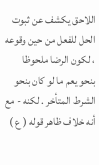اللاحق يكشف عن ثبوت الحل للفعل من حين وقوعه ، لكون الرضا ملحوظا بنحو يعم ما لو كان بنحو الشرط المتأخر . لكنه - مع أنه خلاف ظاهر قوله ( ع )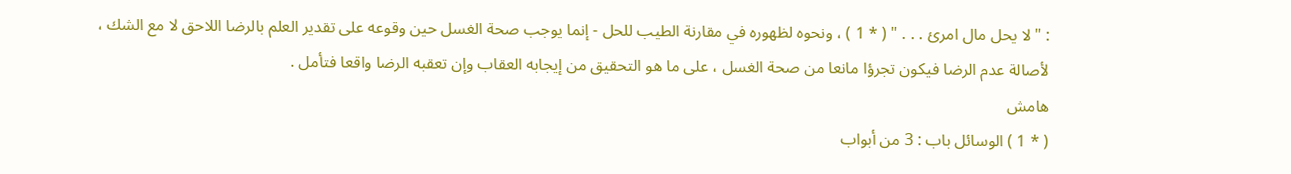: " لا يحل مال امرئ . . . " ( * 1 ) ، ونحوه لظهوره في مقارنة الطيب للحل - إنما يوجب صحة الغسل حين وقوعه على تقدير العلم بالرضا اللاحق لا مع الشك ، لأصالة عدم الرضا فيكون تجرؤا مانعا من صحة الغسل ، على ما هو التحقيق من إيجابه العقاب وإن تعقبه الرضا واقعا فتأمل .
هامش
( * 1 ) الوسائل باب : 3 من أبواب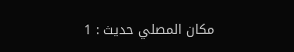مكان المصلي حديث : 1